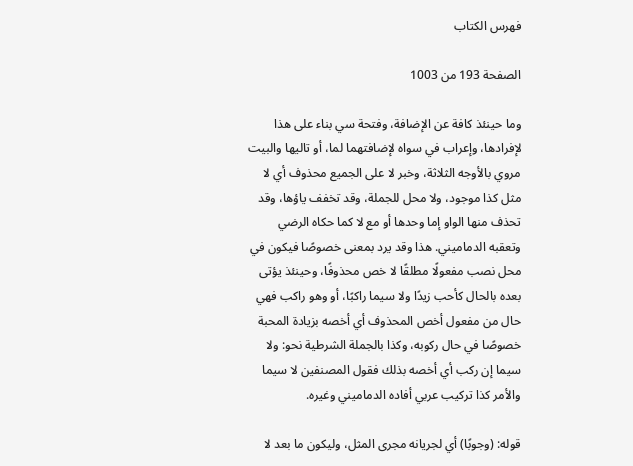فهرس الكتاب

الصفحة 193 من 1003

وما حينئذ كافة عن الإضافة، وفتحة سي بناء على هذا لإفرادها، وإعراب في سواه لإضافتهما لما، أو تاليها والبيت مروي بالأوجه الثلاثة، وخبر لا على الجميع محذوف أي لا مثل كذا موجود، ولا محل للجملة، وقد تخفف ياؤها، وقد تحذف منها الواو إما وحدها أو مع لا كما حكاه الرضي وتعقبه الدماميني. هذا وقد يرد بمعنى خصوصًا فيكون في محل نصب مفعولًا مطلقًا لا خص محذوفًا، وحينئذ يؤتى بعده بالحال كأحب زيدًا ولا سيما راكبًا، أو وهو راكب فهي حال من مفعول أخص المحذوف أي أخصه بزيادة المحبة خصوصًا في حال ركوبه، وكذا بالجملة الشرطية نحو: ولا سيما إن ركب أي أخصه بذلك فقول المصنفين لا سيما والأمر كذا تركيب عربي أفاده الدماميني وغيره.

قوله: (وجوبًا) أي لجريانه مجرى المثل، وليكون ما بعد لا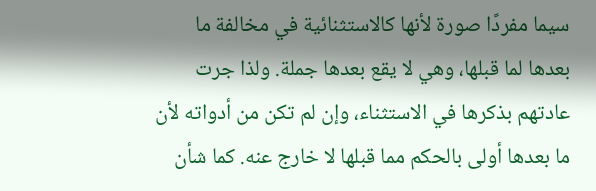سيما مفردًا صورة لأنها كالاستثنائية في مخالفة ما بعدها لما قبلها، وهي لا يقع بعدها جملة. ولذا جرت عادتهم بذكرها في الاستثناء، وإن لم تكن من أدواته لأن ما بعدها أولى بالحكم مما قبلها لا خارج عنه. كما شأن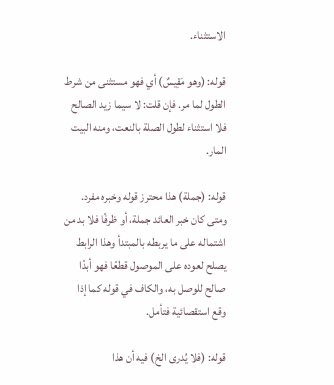الاستثناء.

قوله: (وهو مَقِيسٌ) أي فهو مستثنى من شرط الطول لما مر. فإن قلت: لا سيما زيد الصالح فلا استثناء لطول الصلة بالنعت، ومنه البيت المار.

قوله: (جملة) هذا محترز قوله وخبره مفرد. ومتى كان خبر العائد جملة، أو ظرفًا فلا بد من اشتماله على ما يربطه بالمبتدأ وهذا الرابط يصلح لعوده على الموصول قطعًا فهو أبدًا صالح للوصل به، والكاف في قوله كما إذا وقع استقصائية فتأمل.

قوله: (فلا يُدرى الخ) فيه أن هذا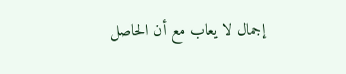إجمال لا يعاب مع أن الحاصل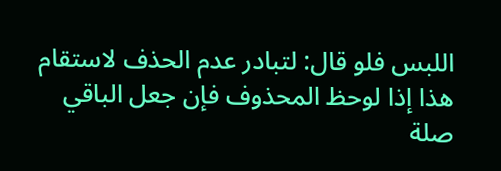اللبس فلو قال: لتبادر عدم الحذف لاستقام هذا إذا لوحظ المحذوف فإن جعل الباقي صلة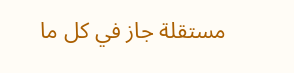مستقلة جاز في كل ما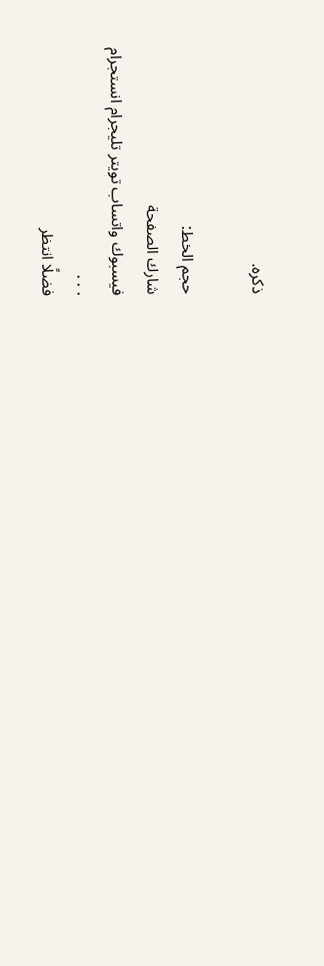ذكره.

حجم الخط:
شارك الصفحة
فيسبوك واتساب تويتر تليجرام انستجرام
. . .
فضلًا انتظر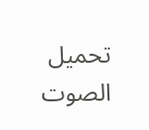تحميل الصوت